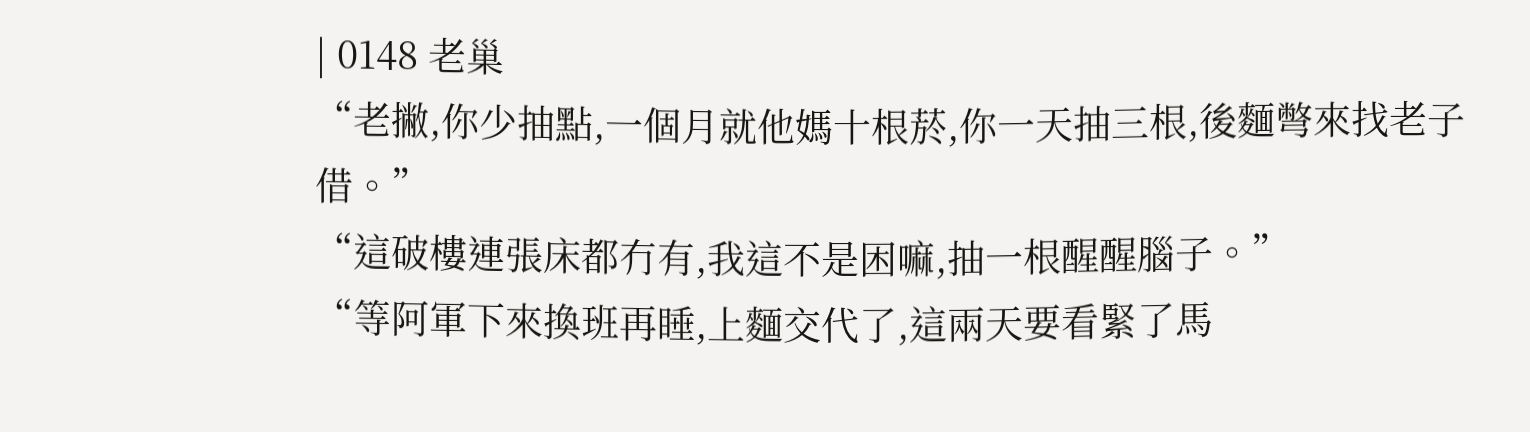| 0148 老巢
“老撇,你少抽點,一個月就他媽十根菸,你一天抽三根,後麵彆來找老子借。”
“這破樓連張床都冇有,我這不是困嘛,抽一根醒醒腦子。”
“等阿軍下來換班再睡,上麵交代了,這兩天要看緊了馬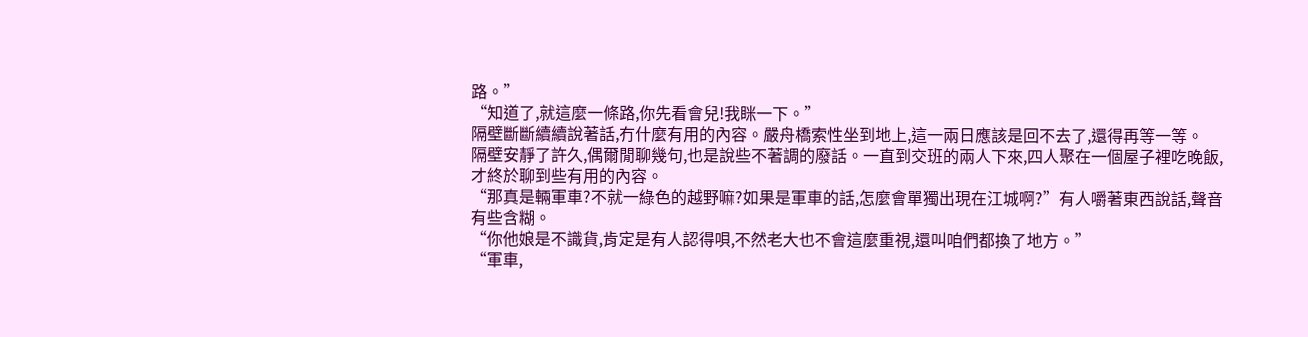路。”
“知道了,就這麼一條路,你先看會兒!我眯一下。”
隔壁斷斷續續說著話,冇什麼有用的內容。嚴舟橋索性坐到地上,這一兩日應該是回不去了,還得再等一等。
隔壁安靜了許久,偶爾閒聊幾句,也是說些不著調的廢話。一直到交班的兩人下來,四人聚在一個屋子裡吃晚飯,才終於聊到些有用的內容。
“那真是輛軍車?不就一綠色的越野嘛?如果是軍車的話,怎麼會單獨出現在江城啊?”有人嚼著東西說話,聲音有些含糊。
“你他娘是不識貨,肯定是有人認得唄,不然老大也不會這麼重視,還叫咱們都換了地方。”
“軍車,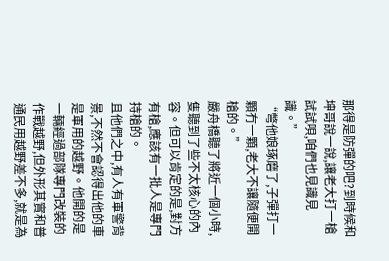那得是防彈的吧?到時候和坤哥說一說,讓老大打一槍試試唄,咱們也見識見識。”
“彆他娘琢磨了,子彈打一顆冇一顆,老大不讓隨便開槍的。”
嚴舟橋聽了將近一個小時,隻聽到了些不太核心的內容。但可以肯定的是,對方有槍,應該有一批人是專門持槍的。
且他們之中,有人有軍警背景,不然不會認得出他的車是軍用的越野。他開的是一輛經過部隊專門改裝的作戰越野,但外形其實和普通民用越野差不多,就是為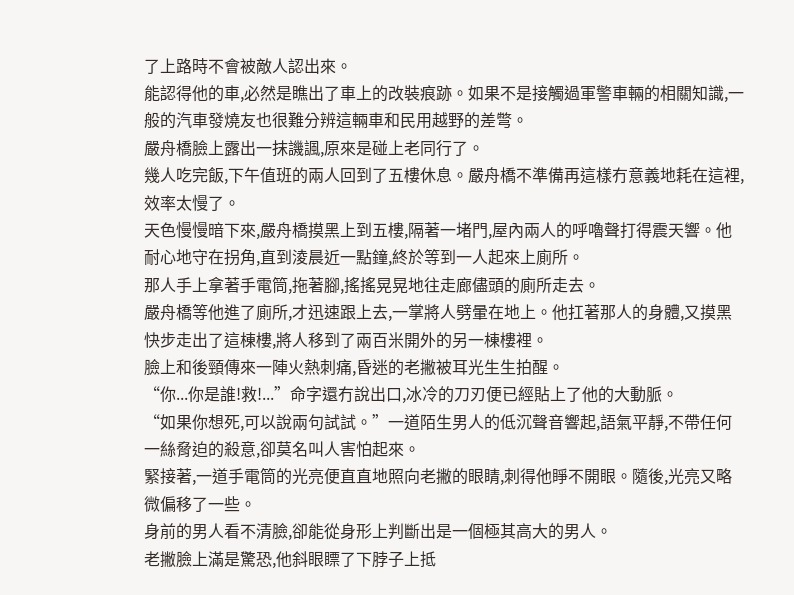了上路時不會被敵人認出來。
能認得他的車,必然是瞧出了車上的改裝痕跡。如果不是接觸過軍警車輛的相關知識,一般的汽車發燒友也很難分辨這輛車和民用越野的差彆。
嚴舟橋臉上露出一抹譏諷,原來是碰上老同行了。
幾人吃完飯,下午值班的兩人回到了五樓休息。嚴舟橋不準備再這樣冇意義地耗在這裡,效率太慢了。
天色慢慢暗下來,嚴舟橋摸黑上到五樓,隔著一堵門,屋內兩人的呼嚕聲打得震天響。他耐心地守在拐角,直到淩晨近一點鐘,終於等到一人起來上廁所。
那人手上拿著手電筒,拖著腳,搖搖晃晃地往走廊儘頭的廁所走去。
嚴舟橋等他進了廁所,才迅速跟上去,一掌將人劈暈在地上。他扛著那人的身體,又摸黑快步走出了這棟樓,將人移到了兩百米開外的另一棟樓裡。
臉上和後頸傳來一陣火熱刺痛,昏迷的老撇被耳光生生拍醒。
“你...你是誰!救!...”命字還冇說出口,冰冷的刀刃便已經貼上了他的大動脈。
“如果你想死,可以說兩句試試。”一道陌生男人的低沉聲音響起,語氣平靜,不帶任何一絲脅迫的殺意,卻莫名叫人害怕起來。
緊接著,一道手電筒的光亮便直直地照向老撇的眼睛,刺得他睜不開眼。隨後,光亮又略微偏移了一些。
身前的男人看不清臉,卻能從身形上判斷出是一個極其高大的男人。
老撇臉上滿是驚恐,他斜眼瞟了下脖子上抵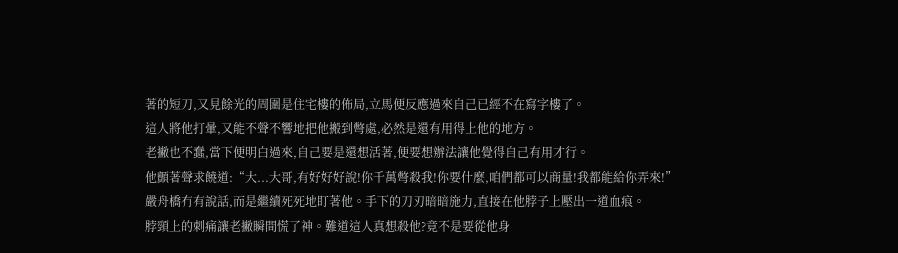著的短刀,又見餘光的周圍是住宅樓的佈局,立馬便反應過來自己已經不在寫字樓了。
這人將他打暈,又能不聲不響地把他搬到彆處,必然是還有用得上他的地方。
老撇也不蠢,當下便明白過來,自己要是還想活著,便要想辦法讓他覺得自己有用才行。
他顫著聲求饒道:“大...大哥,有好好好說!你千萬彆殺我!你要什麼,咱們都可以商量!我都能給你弄來!”
嚴舟橋冇有說話,而是繼續死死地盯著他。手下的刀刃暗暗施力,直接在他脖子上壓出一道血痕。
脖頸上的刺痛讓老撇瞬間慌了神。難道這人真想殺他?竟不是要從他身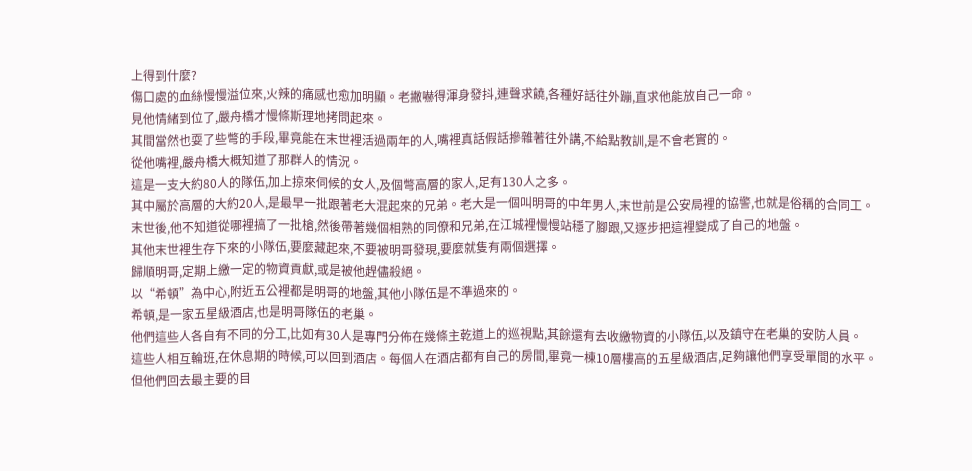上得到什麼?
傷口處的血絲慢慢溢位來,火辣的痛感也愈加明顯。老撇嚇得渾身發抖,連聲求饒,各種好話往外蹦,直求他能放自己一命。
見他情緒到位了,嚴舟橋才慢條斯理地拷問起來。
其間當然也耍了些彆的手段,畢竟能在末世裡活過兩年的人,嘴裡真話假話摻雜著往外講,不給點教訓,是不會老實的。
從他嘴裡,嚴舟橋大概知道了那群人的情況。
這是一支大約80人的隊伍,加上掠來伺候的女人,及個彆高層的家人,足有130人之多。
其中屬於高層的大約20人,是最早一批跟著老大混起來的兄弟。老大是一個叫明哥的中年男人,末世前是公安局裡的協警,也就是俗稱的合同工。
末世後,他不知道從哪裡搞了一批槍,然後帶著幾個相熟的同僚和兄弟,在江城裡慢慢站穩了腳跟,又逐步把這裡變成了自己的地盤。
其他末世裡生存下來的小隊伍,要麼藏起來,不要被明哥發現,要麼就隻有兩個選擇。
歸順明哥,定期上繳一定的物資貢獻,或是被他趕儘殺絕。
以“希頓”為中心,附近五公裡都是明哥的地盤,其他小隊伍是不準過來的。
希頓,是一家五星級酒店,也是明哥隊伍的老巢。
他們這些人各自有不同的分工,比如有30人是專門分佈在幾條主乾道上的巡視點,其餘還有去收繳物資的小隊伍,以及鎮守在老巢的安防人員。
這些人相互輪班,在休息期的時候,可以回到酒店。每個人在酒店都有自己的房間,畢竟一棟10層樓高的五星級酒店,足夠讓他們享受單間的水平。
但他們回去最主要的目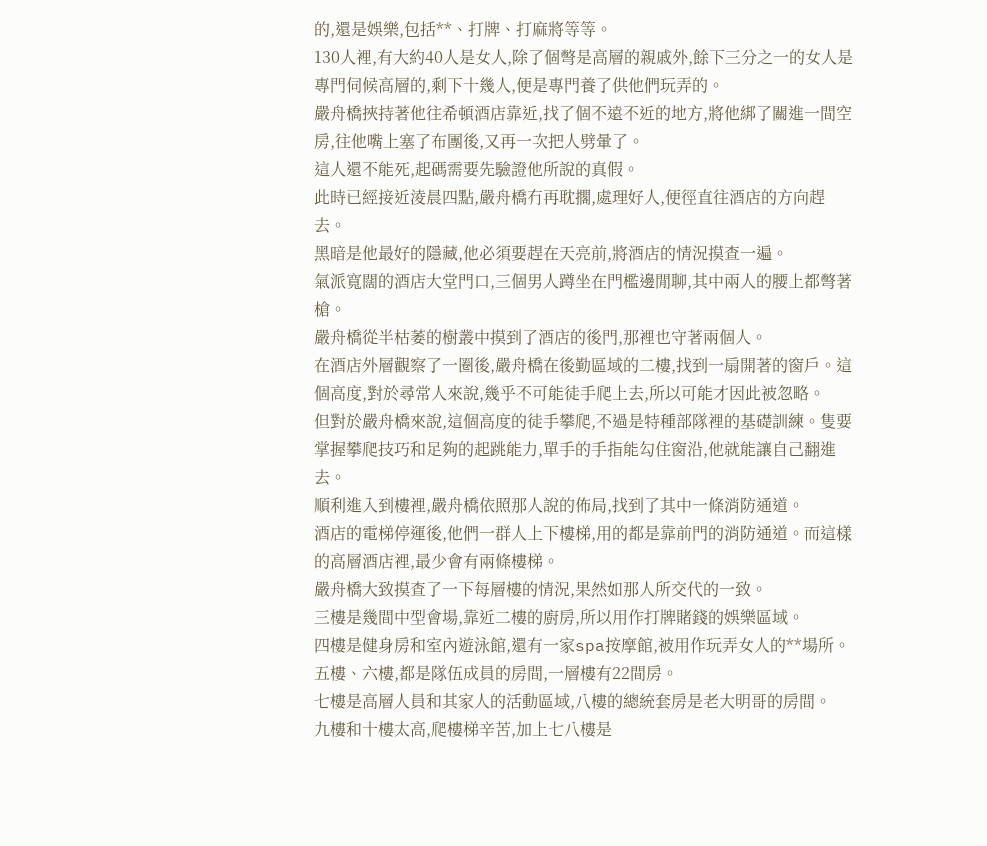的,還是娛樂,包括**、打牌、打麻將等等。
130人裡,有大約40人是女人,除了個彆是高層的親戚外,餘下三分之一的女人是專門伺候高層的,剩下十幾人,便是專門養了供他們玩弄的。
嚴舟橋挾持著他往希頓酒店靠近,找了個不遠不近的地方,將他綁了關進一間空房,往他嘴上塞了布團後,又再一次把人劈暈了。
這人還不能死,起碼需要先驗證他所說的真假。
此時已經接近淩晨四點,嚴舟橋冇再耽擱,處理好人,便徑直往酒店的方向趕去。
黑暗是他最好的隱藏,他必須要趕在天亮前,將酒店的情況摸查一遍。
氣派寬闊的酒店大堂門口,三個男人蹲坐在門檻邊閒聊,其中兩人的腰上都彆著槍。
嚴舟橋從半枯萎的樹叢中摸到了酒店的後門,那裡也守著兩個人。
在酒店外層觀察了一圈後,嚴舟橋在後勤區域的二樓,找到一扇開著的窗戶。這個高度,對於尋常人來說,幾乎不可能徒手爬上去,所以可能才因此被忽略。
但對於嚴舟橋來說,這個高度的徒手攀爬,不過是特種部隊裡的基礎訓練。隻要掌握攀爬技巧和足夠的起跳能力,單手的手指能勾住窗沿,他就能讓自己翻進去。
順利進入到樓裡,嚴舟橋依照那人說的佈局,找到了其中一條消防通道。
酒店的電梯停運後,他們一群人上下樓梯,用的都是靠前門的消防通道。而這樣的高層酒店裡,最少會有兩條樓梯。
嚴舟橋大致摸查了一下每層樓的情況,果然如那人所交代的一致。
三樓是幾間中型會場,靠近二樓的廚房,所以用作打牌賭錢的娛樂區域。
四樓是健身房和室內遊泳館,還有一家spa按摩館,被用作玩弄女人的**場所。
五樓、六樓,都是隊伍成員的房間,一層樓有22間房。
七樓是高層人員和其家人的活動區域,八樓的總統套房是老大明哥的房間。
九樓和十樓太高,爬樓梯辛苦,加上七八樓是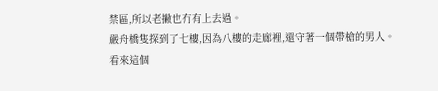禁區,所以老撇也冇有上去過。
嚴舟橋隻探到了七樓,因為八樓的走廊裡,還守著一個帶槍的男人。
看來這個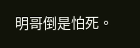明哥倒是怕死。